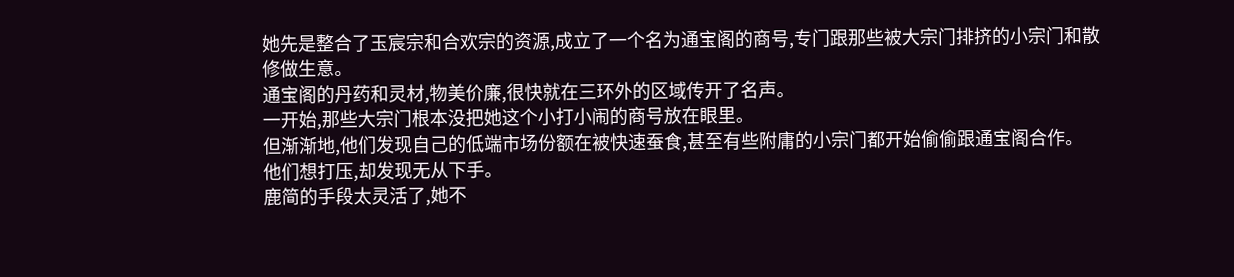她先是整合了玉宸宗和合欢宗的资源,成立了一个名为通宝阁的商号,专门跟那些被大宗门排挤的小宗门和散修做生意。
通宝阁的丹药和灵材,物美价廉,很快就在三环外的区域传开了名声。
一开始,那些大宗门根本没把她这个小打小闹的商号放在眼里。
但渐渐地,他们发现自己的低端市场份额在被快速蚕食,甚至有些附庸的小宗门都开始偷偷跟通宝阁合作。
他们想打压,却发现无从下手。
鹿简的手段太灵活了,她不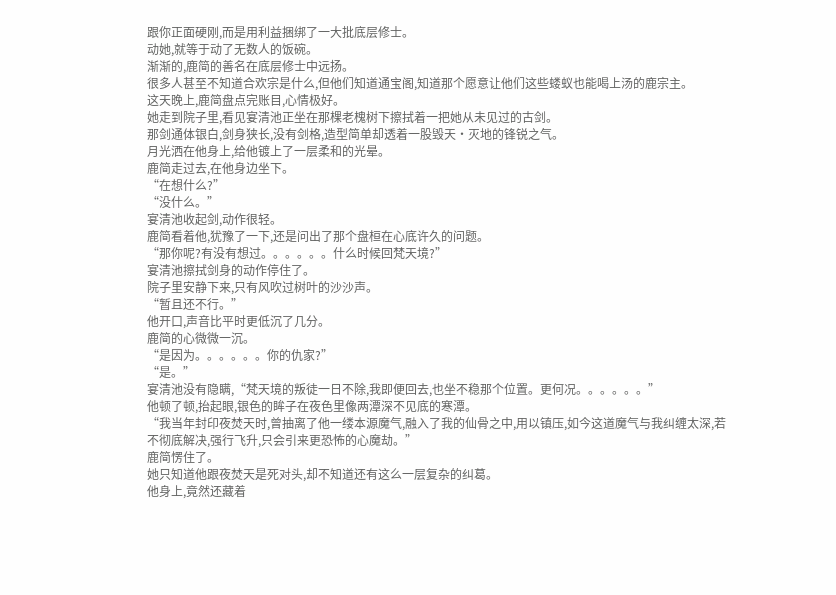跟你正面硬刚,而是用利益捆绑了一大批底层修士。
动她,就等于动了无数人的饭碗。
渐渐的,鹿简的善名在底层修士中远扬。
很多人甚至不知道合欢宗是什么,但他们知道通宝阁,知道那个愿意让他们这些蝼蚁也能喝上汤的鹿宗主。
这天晚上,鹿简盘点完账目,心情极好。
她走到院子里,看见宴清池正坐在那棵老槐树下擦拭着一把她从未见过的古剑。
那剑通体银白,剑身狭长,没有剑格,造型简单却透着一股毁天·灭地的锋锐之气。
月光洒在他身上,给他镀上了一层柔和的光晕。
鹿简走过去,在他身边坐下。
“在想什么?”
“没什么。”
宴清池收起剑,动作很轻。
鹿简看着他,犹豫了一下,还是问出了那个盘桓在心底许久的问题。
“那你呢?有没有想过。。。。。。什么时候回梵天境?”
宴清池擦拭剑身的动作停住了。
院子里安静下来,只有风吹过树叶的沙沙声。
“暂且还不行。”
他开口,声音比平时更低沉了几分。
鹿简的心微微一沉。
“是因为。。。。。。你的仇家?”
“是。”
宴清池没有隐瞒,“梵天境的叛徒一日不除,我即便回去,也坐不稳那个位置。更何况。。。。。。”
他顿了顿,抬起眼,银色的眸子在夜色里像两潭深不见底的寒潭。
“我当年封印夜焚天时,曾抽离了他一缕本源魔气,融入了我的仙骨之中,用以镇压,如今这道魔气与我纠缠太深,若不彻底解决,强行飞升,只会引来更恐怖的心魔劫。”
鹿简愣住了。
她只知道他跟夜焚天是死对头,却不知道还有这么一层复杂的纠葛。
他身上,竟然还藏着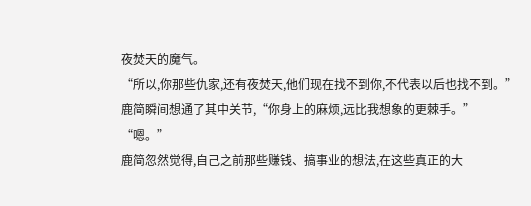夜焚天的魔气。
“所以,你那些仇家,还有夜焚天,他们现在找不到你,不代表以后也找不到。”
鹿简瞬间想通了其中关节,“你身上的麻烦,远比我想象的更棘手。”
“嗯。”
鹿简忽然觉得,自己之前那些赚钱、搞事业的想法,在这些真正的大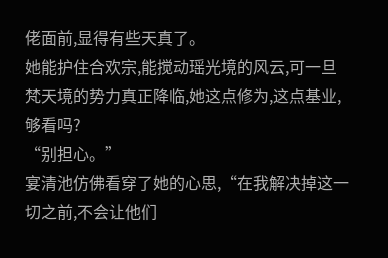佬面前,显得有些天真了。
她能护住合欢宗,能搅动瑶光境的风云,可一旦梵天境的势力真正降临,她这点修为,这点基业,够看吗?
“别担心。”
宴清池仿佛看穿了她的心思,“在我解决掉这一切之前,不会让他们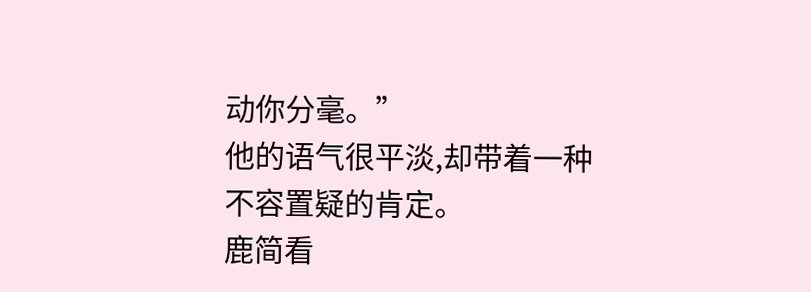动你分毫。”
他的语气很平淡,却带着一种不容置疑的肯定。
鹿简看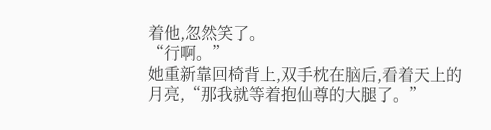着他,忽然笑了。
“行啊。”
她重新靠回椅背上,双手枕在脑后,看着天上的月亮,“那我就等着抱仙尊的大腿了。”